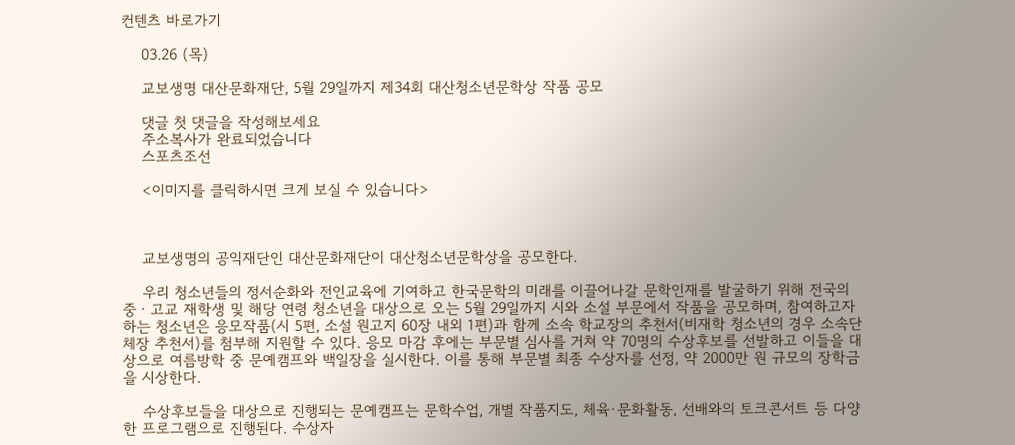컨텐츠 바로가기

    03.26 (목)

    교보생명 대산문화재단, 5월 29일까지 제34회 대산청소년문학상 작품 공모

    댓글 첫 댓글을 작성해보세요
    주소복사가 완료되었습니다
    스포츠조선

    <이미지를 클릭하시면 크게 보실 수 있습니다>



    교보생명의 공익재단인 대산문화재단이 대산청소년문학상을 공모한다.

    우리 청소년들의 정서순화와 전인교육에 기여하고 한국문학의 미래를 이끌어나갈 문학인재를 발굴하기 위해 전국의 중ㆍ고교 재학생 및 해당 연령 청소년을 대상으로 오는 5월 29일까지 시와 소설 부문에서 작품을 공모하며, 참여하고자 하는 청소년은 응모작품(시 5편, 소설 원고지 60장 내외 1편)과 함께 소속 학교장의 추천서(비재학 청소년의 경우 소속단체장 추천서)를 첨부해 지원할 수 있다. 응모 마감 후에는 부문별 심사를 거쳐 약 70명의 수상후보를 선발하고 이들을 대상으로 여름방학 중 문예캠프와 백일장을 실시한다. 이를 통해 부문별 최종 수상자를 선정, 약 2000만 원 규모의 장학금을 시상한다.

    수상후보들을 대상으로 진행되는 문예캠프는 문학수업, 개별 작품지도, 체육·문화활동, 선배와의 토크콘서트 등 다양한 프로그램으로 진행된다. 수상자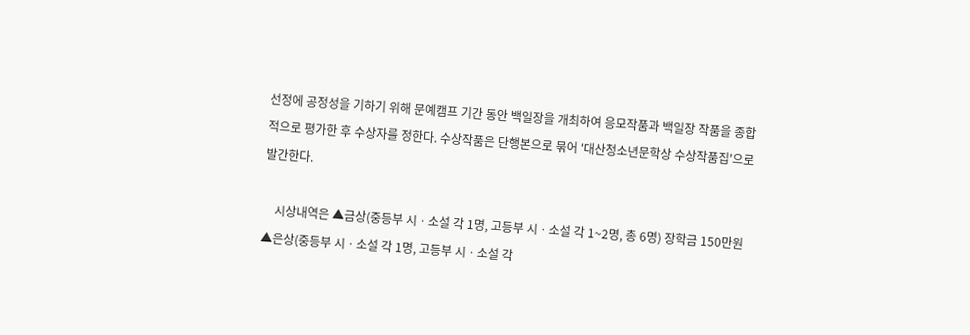선정에 공정성을 기하기 위해 문예캠프 기간 동안 백일장을 개최하여 응모작품과 백일장 작품을 종합적으로 평가한 후 수상자를 정한다. 수상작품은 단행본으로 묶어 '대산청소년문학상 수상작품집'으로 발간한다.

    시상내역은 ▲금상(중등부 시ㆍ소설 각 1명, 고등부 시ㆍ소설 각 1~2명, 총 6명) 장학금 150만원 ▲은상(중등부 시ㆍ소설 각 1명, 고등부 시ㆍ소설 각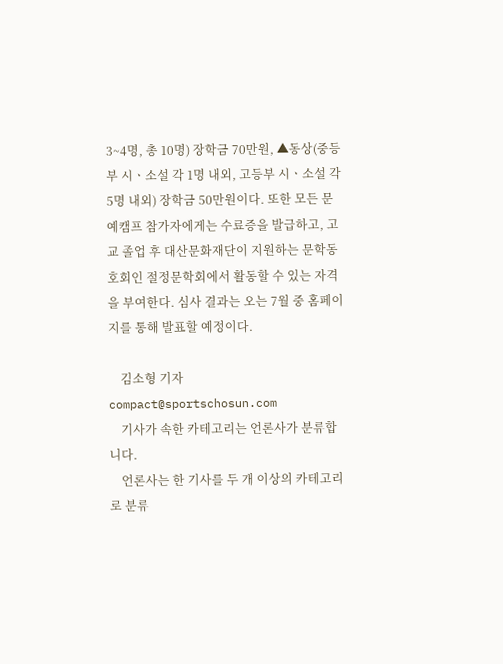3~4명, 총 10명) 장학금 70만원, ▲동상(중등부 시ㆍ소설 각 1명 내외, 고등부 시ㆍ소설 각 5명 내외) 장학금 50만원이다. 또한 모든 문예캠프 참가자에게는 수료증을 발급하고, 고교 졸업 후 대산문화재단이 지원하는 문학동호회인 절정문학회에서 활동할 수 있는 자격을 부여한다. 심사 결과는 오는 7월 중 홈페이지를 통해 발표할 예정이다.

    김소형 기자 compact@sportschosun.com
    기사가 속한 카테고리는 언론사가 분류합니다.
    언론사는 한 기사를 두 개 이상의 카테고리로 분류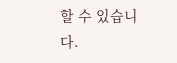할 수 있습니다.